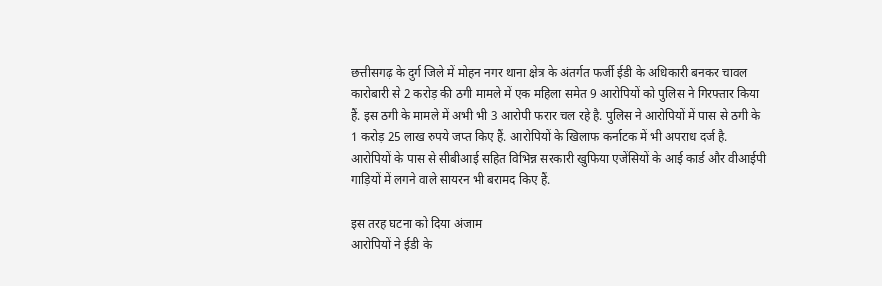छत्तीसगढ़ के दुर्ग जिले में मोहन नगर थाना क्षेत्र के अंतर्गत फर्जी ईडी के अधिकारी बनकर चावल कारोबारी से 2 करोड़ की ठगी मामले में एक महिला समेत 9 आरोपियों को पुलिस ने गिरफ्तार किया हैं. इस ठगी के मामले में अभी भी 3 आरोपी फरार चल रहे है. पुलिस ने आरोपियों में पास से ठगी के 1 करोड़ 25 लाख रुपये जप्त किए हैं. आरोपियों के खिलाफ कर्नाटक में भी अपराध दर्ज है. आरोपियों के पास से सीबीआई सहित विभिन्न सरकारी खुफिया एजेंसियों के आई कार्ड और वीआईपी गाड़ियों में लगने वाले सायरन भी बरामद किए हैं.

इस तरह घटना को दिया अंजाम
आरोपियों ने ईडी के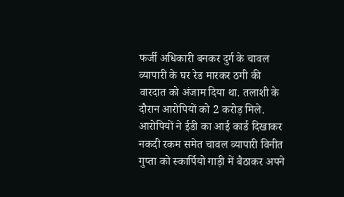फर्जी अधिकारी बनकर दुर्ग के चावल व्यापारी के घर रेड मारकर ठगी की वारदात को अंजाम दिया था. तलाशी के दौरान आरोपियों को 2 करोड़ मिले. आरोपियों ने ईडी का आई कार्ड दिखाकर नकदी रकम समेत चावल व्यापारी विनीत गुप्ता को स्कार्पियो गाड़ी में बैठाकर अपने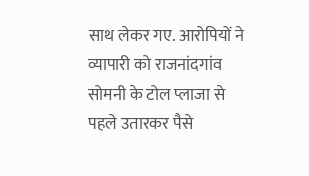साथ लेकर गए. आरोपियों ने व्यापारी को राजनांदगांव सोमनी के टोल प्लाजा से पहले उतारकर पैसे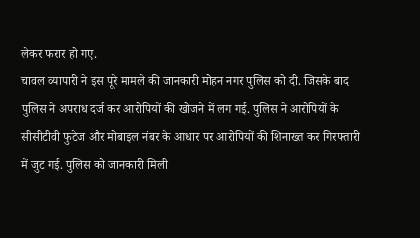लेकर फरार हो गए.
चावल व्यापारी ने इस पूरे मामले की जानकारी मोहन नगर पुलिस को दी. जिसके बाद पुलिस ने अपराध दर्ज कर आरोपियों की खोजने में लग गई. पुलिस ने आरोपियों के सीसीटीवी फुटेज और मोबाइल नंबर के आधार पर आरोपियों की शिनाख्त कर गिरफ्तारी में जुट गई. पुलिस को जानकारी मिली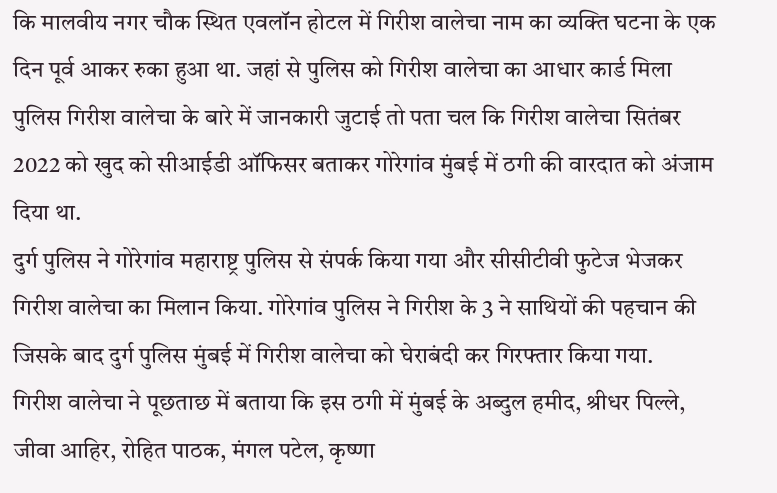कि मालवीय नगर चौक स्थित एवलॉन होटल में गिरीश वालेचा नाम का व्यक्ति घटना के एक दिन पूर्व आकर रुका हुआ था. जहां से पुलिस को गिरीश वालेचा का आधार कार्ड मिला पुलिस गिरीश वालेचा के बारे में जानकारी जुटाई तो पता चल कि गिरीश वालेचा सितंबर 2022 को खुद को सीआईडी ऑफिसर बताकर गोरेगांव मुंबई में ठगी की वारदात को अंजाम दिया था.
दुर्ग पुलिस ने गोरेगांव महाराष्ट्र पुलिस से संपर्क किया गया और सीसीटीवी फुटेज भेजकर गिरीश वालेचा का मिलान किया. गोरेगांव पुलिस ने गिरीश के 3 ने साथियों की पहचान की जिसके बाद दुर्ग पुलिस मुंबई में गिरीश वालेचा को घेराबंदी कर गिरफ्तार किया गया.
गिरीश वालेचा ने पूछताछ में बताया कि इस ठगी में मुंबई के अब्दुल हमीद, श्रीधर पिल्ले, जीवा आहिर, रोहित पाठक, मंगल पटेल, कृष्णा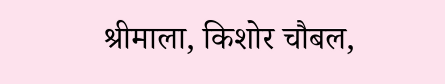श्रीमाला, किशोर चौबल,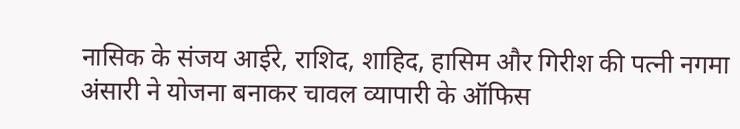नासिक के संजय आईरे, राशिद, शाहिद, हासिम और गिरीश की पत्नी नगमा अंसारी ने योजना बनाकर चावल व्यापारी के ऑफिस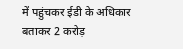में पहुंचकर ईडी के अधिकार बताकर 2 करोड़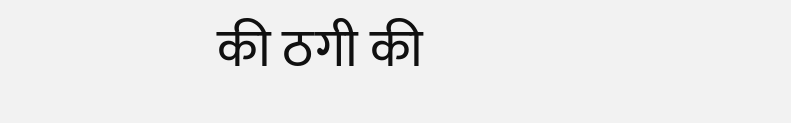की ठगी की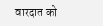वारदात को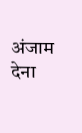अंजाम देना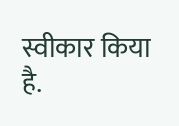स्वीकार किया है.